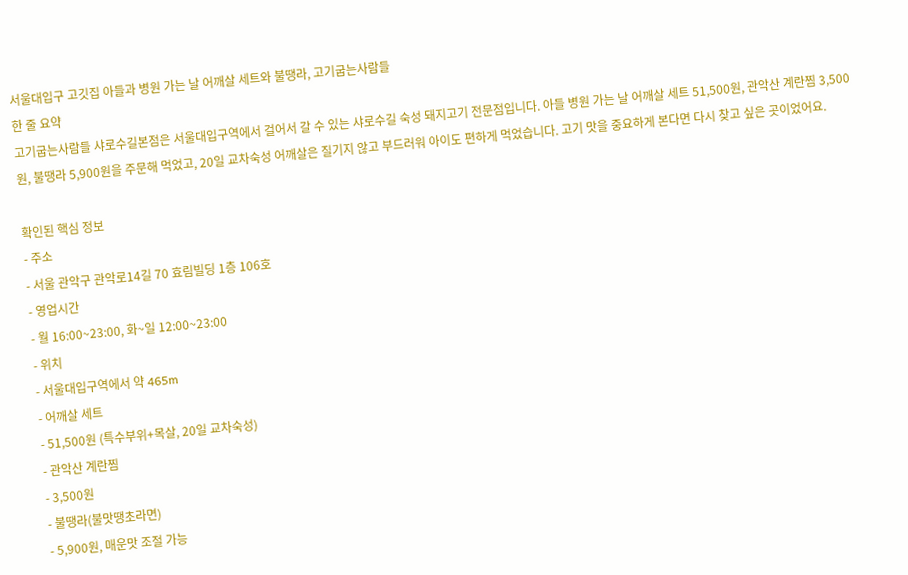서울대입구 고깃집 아들과 병원 가는 날 어깨살 세트와 불땡라, 고기굽는사람들
한 줄 요약
고기굽는사람들 샤로수길본점은 서울대입구역에서 걸어서 갈 수 있는 샤로수길 숙성 돼지고기 전문점입니다. 아들 병원 가는 날 어깨살 세트 51,500원, 관악산 계란찜 3,500원, 불땡라 5,900원을 주문해 먹었고, 20일 교차숙성 어깨살은 질기지 않고 부드러워 아이도 편하게 먹었습니다. 고기 맛을 중요하게 본다면 다시 찾고 싶은 곳이었어요.

확인된 핵심 정보
- 주소
- 서울 관악구 관악로14길 70 효림빌딩 1층 106호
- 영업시간
- 월 16:00~23:00, 화~일 12:00~23:00
- 위치
- 서울대입구역에서 약 465m
- 어깨살 세트
- 51,500원 (특수부위+목살, 20일 교차숙성)
- 관악산 계란찜
- 3,500원
- 불땡라(불맛땡초라면)
- 5,900원, 매운맛 조절 가능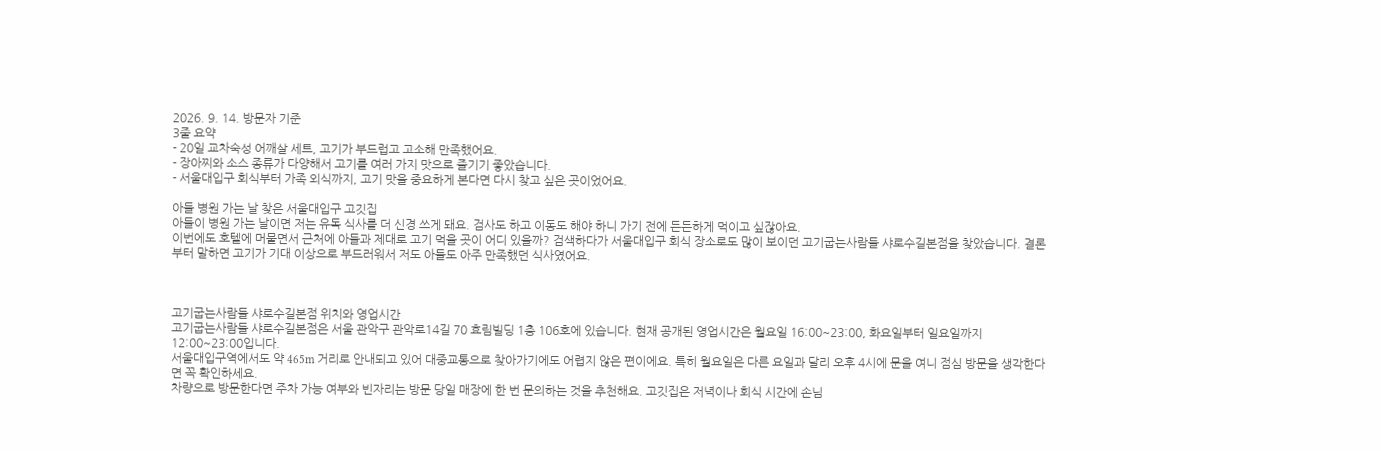2026. 9. 14. 방문자 기준
3줄 요약
- 20일 교차숙성 어깨살 세트, 고기가 부드럽고 고소해 만족했어요.
- 장아찌와 소스 종류가 다양해서 고기를 여러 가지 맛으로 즐기기 좋았습니다.
- 서울대입구 회식부터 가족 외식까지, 고기 맛을 중요하게 본다면 다시 찾고 싶은 곳이었어요.

아들 병원 가는 날 찾은 서울대입구 고깃집
아들이 병원 가는 날이면 저는 유독 식사를 더 신경 쓰게 돼요. 검사도 하고 이동도 해야 하니 가기 전에 든든하게 먹이고 싶잖아요.
이번에도 호텔에 머물면서 근처에 아들과 제대로 고기 먹을 곳이 어디 있을까? 검색하다가 서울대입구 회식 장소로도 많이 보이던 고기굽는사람들 샤로수길본점을 찾았습니다. 결론부터 말하면 고기가 기대 이상으로 부드러워서 저도 아들도 아주 만족했던 식사였어요.



고기굽는사람들 샤로수길본점 위치와 영업시간
고기굽는사람들 샤로수길본점은 서울 관악구 관악로14길 70 효림빌딩 1층 106호에 있습니다. 현재 공개된 영업시간은 월요일 16:00~23:00, 화요일부터 일요일까지 12:00~23:00입니다.
서울대입구역에서도 약 465m 거리로 안내되고 있어 대중교통으로 찾아가기에도 어렵지 않은 편이에요. 특히 월요일은 다른 요일과 달리 오후 4시에 문을 여니 점심 방문을 생각한다면 꼭 확인하세요.
차량으로 방문한다면 주차 가능 여부와 빈자리는 방문 당일 매장에 한 번 문의하는 것을 추천해요. 고깃집은 저녁이나 회식 시간에 손님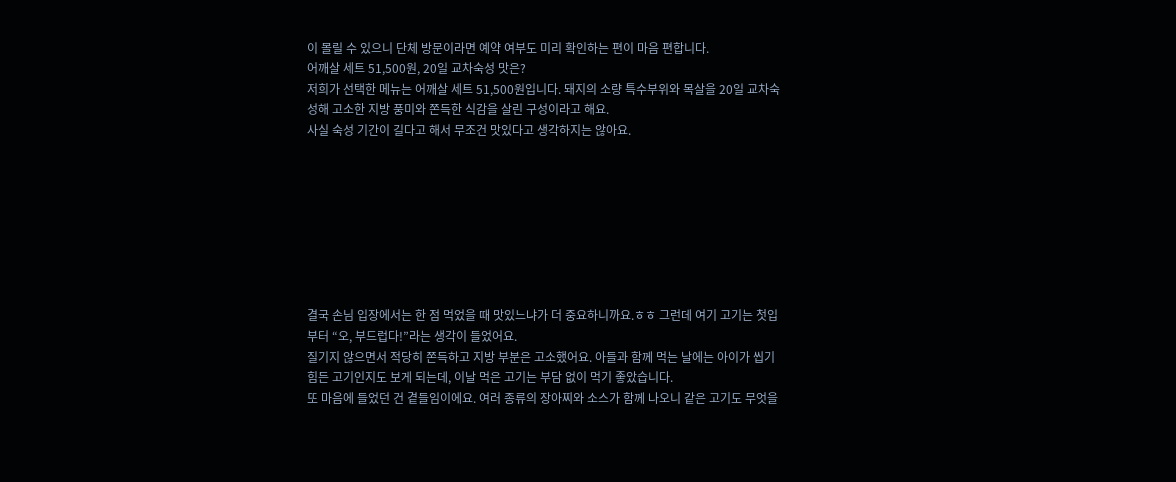이 몰릴 수 있으니 단체 방문이라면 예약 여부도 미리 확인하는 편이 마음 편합니다.
어깨살 세트 51,500원, 20일 교차숙성 맛은?
저희가 선택한 메뉴는 어깨살 세트 51,500원입니다. 돼지의 소량 특수부위와 목살을 20일 교차숙성해 고소한 지방 풍미와 쫀득한 식감을 살린 구성이라고 해요.
사실 숙성 기간이 길다고 해서 무조건 맛있다고 생각하지는 않아요.








결국 손님 입장에서는 한 점 먹었을 때 맛있느냐가 더 중요하니까요.ㅎㅎ 그런데 여기 고기는 첫입부터 “오, 부드럽다!”라는 생각이 들었어요.
질기지 않으면서 적당히 쫀득하고 지방 부분은 고소했어요. 아들과 함께 먹는 날에는 아이가 씹기 힘든 고기인지도 보게 되는데, 이날 먹은 고기는 부담 없이 먹기 좋았습니다.
또 마음에 들었던 건 곁들임이에요. 여러 종류의 장아찌와 소스가 함께 나오니 같은 고기도 무엇을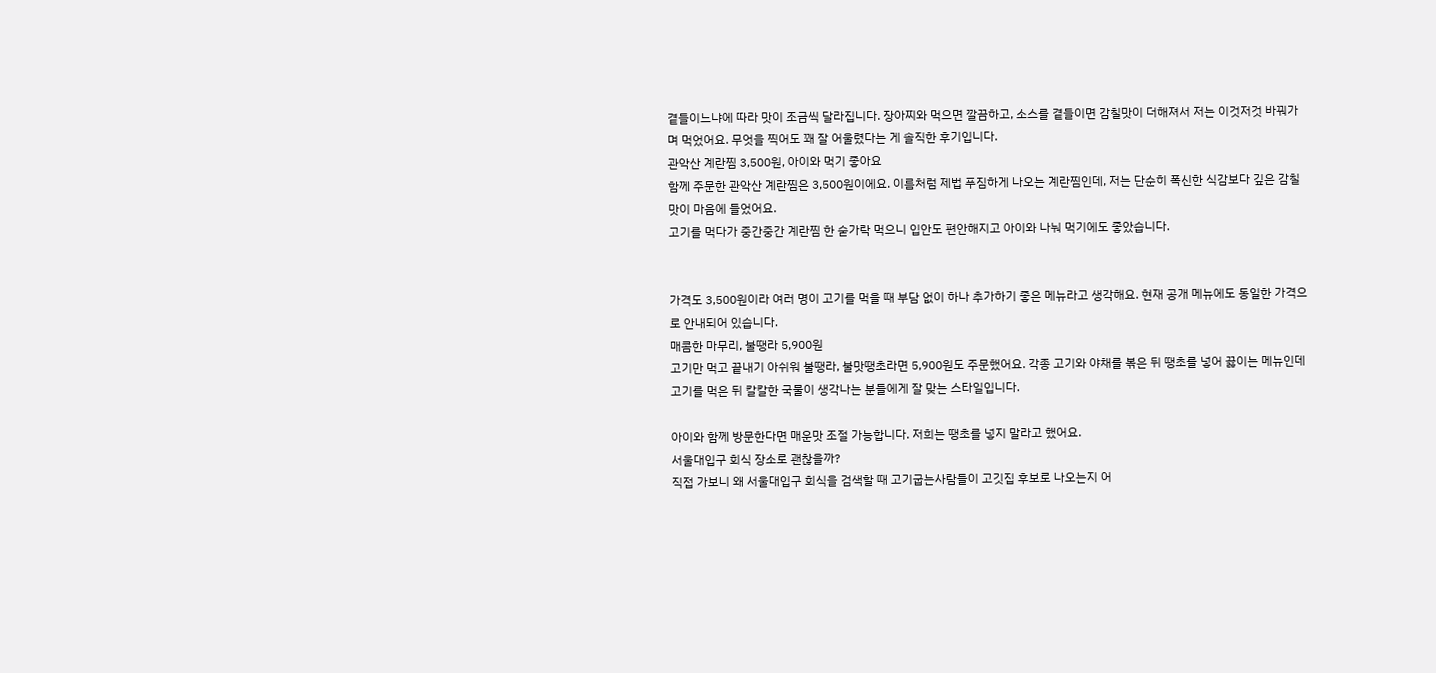곁들이느냐에 따라 맛이 조금씩 달라집니다. 장아찌와 먹으면 깔끔하고, 소스를 곁들이면 감칠맛이 더해져서 저는 이것저것 바꿔가며 먹었어요. 무엇을 찍어도 꽤 잘 어울렸다는 게 솔직한 후기입니다.
관악산 계란찜 3,500원, 아이와 먹기 좋아요
함께 주문한 관악산 계란찜은 3,500원이에요. 이름처럼 제법 푸짐하게 나오는 계란찜인데, 저는 단순히 폭신한 식감보다 깊은 감칠맛이 마음에 들었어요.
고기를 먹다가 중간중간 계란찜 한 숟가락 먹으니 입안도 편안해지고 아이와 나눠 먹기에도 좋았습니다.


가격도 3,500원이라 여러 명이 고기를 먹을 때 부담 없이 하나 추가하기 좋은 메뉴라고 생각해요. 현재 공개 메뉴에도 동일한 가격으로 안내되어 있습니다.
매콤한 마무리, 불땡라 5,900원
고기만 먹고 끝내기 아쉬워 불땡라, 불맛땡초라면 5,900원도 주문했어요. 각종 고기와 야채를 볶은 뒤 땡초를 넣어 끓이는 메뉴인데 고기를 먹은 뒤 칼칼한 국물이 생각나는 분들에게 잘 맞는 스타일입니다.

아이와 함께 방문한다면 매운맛 조절 가능합니다. 저희는 땡초를 넣지 말라고 했어요.
서울대입구 회식 장소로 괜찮을까?
직접 가보니 왜 서울대입구 회식을 검색할 때 고기굽는사람들이 고깃집 후보로 나오는지 어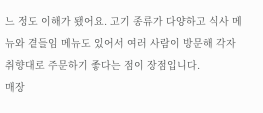느 정도 이해가 됐어요. 고기 종류가 다양하고 식사 메뉴와 곁들임 메뉴도 있어서 여러 사람이 방문해 각자 취향대로 주문하기 좋다는 점이 장점입니다.
매장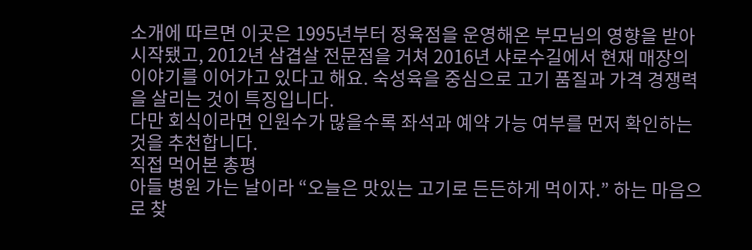소개에 따르면 이곳은 1995년부터 정육점을 운영해온 부모님의 영향을 받아 시작됐고, 2012년 삼겹살 전문점을 거쳐 2016년 샤로수길에서 현재 매장의 이야기를 이어가고 있다고 해요. 숙성육을 중심으로 고기 품질과 가격 경쟁력을 살리는 것이 특징입니다.
다만 회식이라면 인원수가 많을수록 좌석과 예약 가능 여부를 먼저 확인하는 것을 추천합니다.
직접 먹어본 총평
아들 병원 가는 날이라 “오늘은 맛있는 고기로 든든하게 먹이자.” 하는 마음으로 찾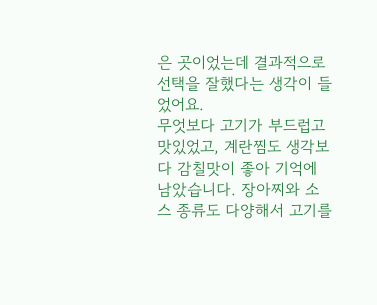은 곳이었는데 결과적으로 선택을 잘했다는 생각이 들었어요.
무엇보다 고기가 부드럽고 맛있었고, 계란찜도 생각보다 감칠맛이 좋아 기억에 남았습니다. 장아찌와 소스 종류도 다양해서 고기를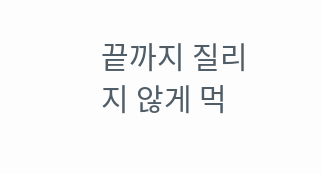끝까지 질리지 않게 먹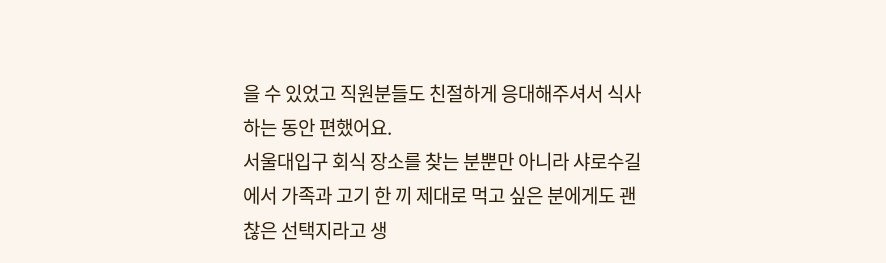을 수 있었고 직원분들도 친절하게 응대해주셔서 식사하는 동안 편했어요.
서울대입구 회식 장소를 찾는 분뿐만 아니라 샤로수길에서 가족과 고기 한 끼 제대로 먹고 싶은 분에게도 괜찮은 선택지라고 생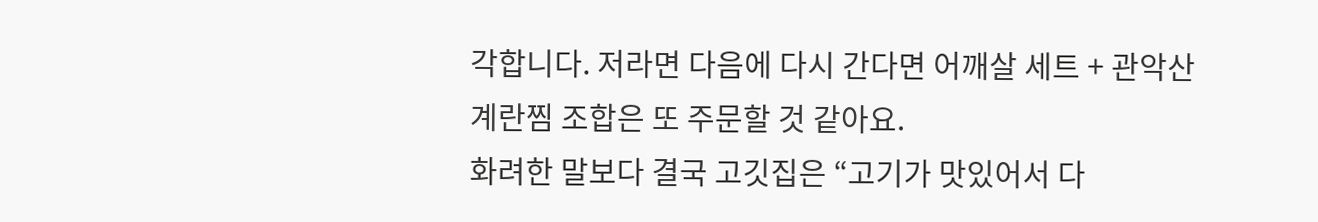각합니다. 저라면 다음에 다시 간다면 어깨살 세트 + 관악산 계란찜 조합은 또 주문할 것 같아요.
화려한 말보다 결국 고깃집은 “고기가 맛있어서 다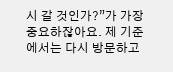시 갈 것인가?”가 가장 중요하잖아요. 제 기준에서는 다시 방문하고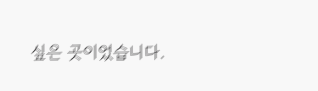싶은 곳이었습니다.